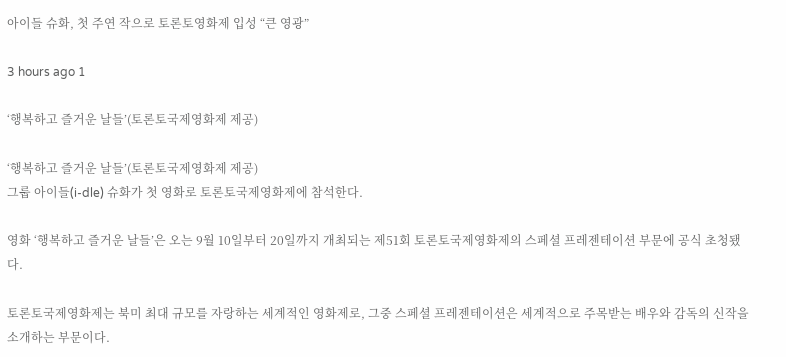아이들 슈화, 첫 주연 작으로 토론토영화제 입성 “큰 영광”

3 hours ago 1

‘행복하고 즐거운 날들’(토론토국제영화제 제공)

‘행복하고 즐거운 날들’(토론토국제영화제 제공)
그룹 아이들(i-dle) 슈화가 첫 영화로 토론토국제영화제에 참석한다.

영화 ‘행복하고 즐거운 날들’은 오는 9월 10일부터 20일까지 개최되는 제51회 토론토국제영화제의 스페셜 프레젠테이션 부문에 공식 초청됐다.

토론토국제영화제는 북미 최대 규모를 자랑하는 세계적인 영화제로, 그중 스페셜 프레젠테이션은 세계적으로 주목받는 배우와 감독의 신작을 소개하는 부문이다.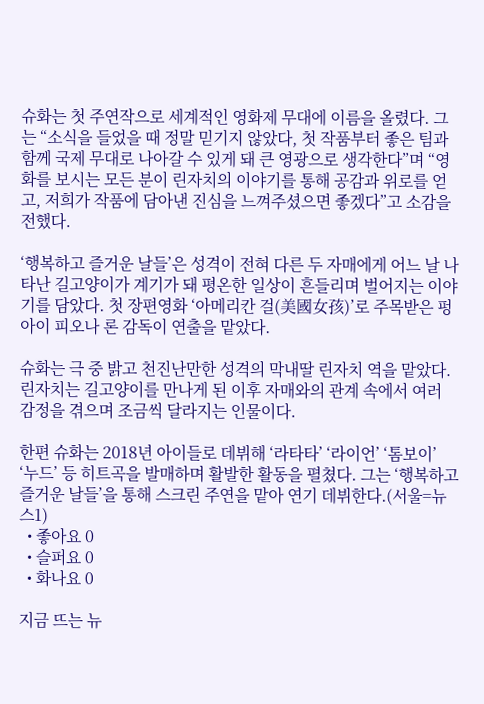슈화는 첫 주연작으로 세계적인 영화제 무대에 이름을 올렸다. 그는 “소식을 들었을 때 정말 믿기지 않았다, 첫 작품부터 좋은 팀과 함께 국제 무대로 나아갈 수 있게 돼 큰 영광으로 생각한다”며 “영화를 보시는 모든 분이 린자치의 이야기를 통해 공감과 위로를 얻고, 저희가 작품에 담아낸 진심을 느껴주셨으면 좋겠다”고 소감을 전했다.

‘행복하고 즐거운 날들’은 성격이 전혀 다른 두 자매에게 어느 날 나타난 길고양이가 계기가 돼 평온한 일상이 흔들리며 벌어지는 이야기를 담았다. 첫 장편영화 ‘아메리칸 걸(美國女孩)’로 주목받은 펑아이 피오나 론 감독이 연출을 맡았다.

슈화는 극 중 밝고 천진난만한 성격의 막내딸 린자치 역을 맡았다. 린자치는 길고양이를 만나게 된 이후 자매와의 관계 속에서 여러 감정을 겪으며 조금씩 달라지는 인물이다.

한편 슈화는 2018년 아이들로 데뷔해 ‘라타타’ ‘라이언’ ‘톰보이’ ‘누드’ 등 히트곡을 발매하며 활발한 활동을 펼쳤다. 그는 ‘행복하고 즐거운 날들’을 통해 스크린 주연을 맡아 연기 데뷔한다.(서울=뉴스1)
  • 좋아요 0
  • 슬퍼요 0
  • 화나요 0

지금 뜨는 뉴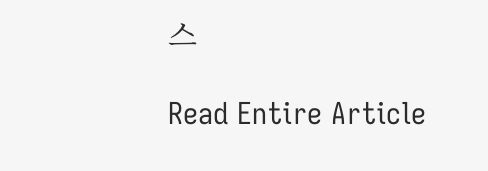스

Read Entire Article